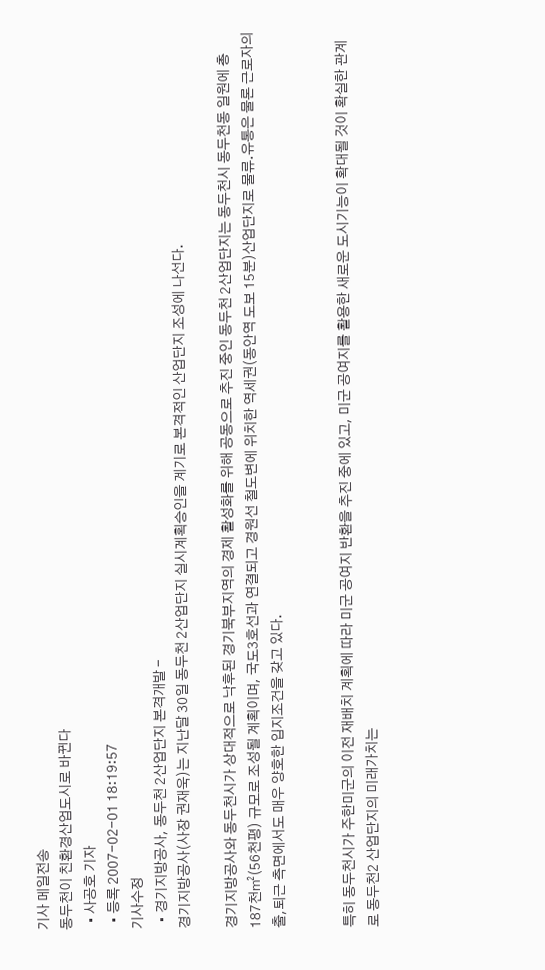기사 메일전송
동두천이 친환경산업도시로 바뀐다
  • 사공호 기자
  • 등록 2007-02-01 18:19:57
기사수정
  • 경기지방공사, 동두천 2산업단지 본격개발 -
경기지방공사(사장 권재욱)는 지난달 30일 동두천 2산업단지 실시계획승인을 계기로 본격적인 산업단지 조성에 나선다.

경기지방공사와 동두천시가 상대적으로 낙후된 경기북부지역의 경제 활성화를 위해 공동으로 추진 중인 동두천 2산업단지는 동두천시 동두천동 일원에 총 187천㎡(56천평) 규모로 조성될 계획이며, 국도3호선과 연결되고 경원선 철도변에 위치한 역세권(동안역 도보 15분)산업단지로 물류.유통은 물론 근로자의 출,퇴근 측면에서도 매우 양호한 입지조건을 갖고 있다.


특히 동두천시가 주한미군의 이전 재배치 계획에 따라 미군 공여지 반환을 추진 중에 있고, 미군 공여지를 활용한 새로운 도시기능이 확대될 것이 확실한 관계로 동두천2 산업단지의 미래가치는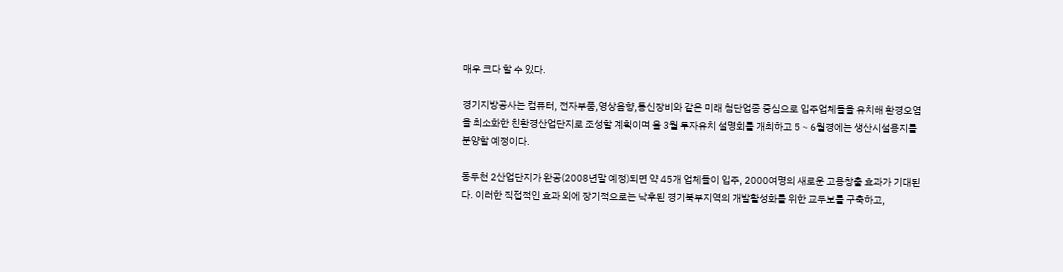매우 크다 할 수 있다.

경기지방공사는 컴퓨터, 전자부품,영상음향,통신장비와 같은 미래 첨단업종 중심으로 입주업체들을 유치해 환경오염을 최소화한 친환경산업단지로 조성할 계획이며 올 3월 투자유치 설명회를 개최하고 5∼6월경에는 생산시설용지를 분양할 예정이다.

동두천 2산업단지가 완공(2008년말 예정)되면 약 45개 업체들이 입주, 2000여명의 새로운 고용창출 효과가 기대된다. 이러한 직접적인 효과 외에 장기적으로는 낙후된 경기북부지역의 개발활성화를 위한 교두보를 구축하고,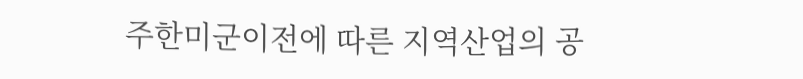주한미군이전에 따른 지역산업의 공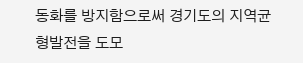동화를 방지함으로써 경기도의 지역균형발전을 도모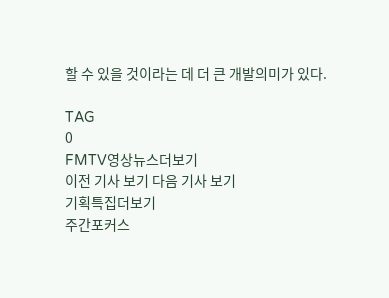할 수 있을 것이라는 데 더 큰 개발의미가 있다.

TAG
0
FMTV영상뉴스더보기
이전 기사 보기 다음 기사 보기
기획특집더보기
주간포커스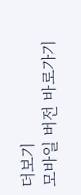더보기
모바일 버전 바로가기